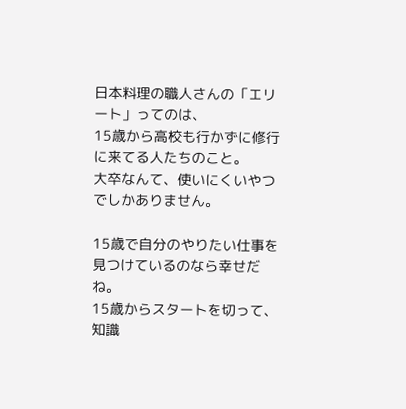日本料理の職人さんの「エリート」ってのは、
15歳から高校も行かずに修行に来てる人たちのこと。
大卒なんて、使いにくいやつでしかありません。

15歳で自分のやりたい仕事を見つけているのなら幸せだね。
15歳からスタートを切って、知識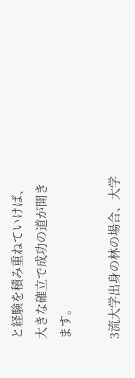と経験を積み重ねていけば、
大きな確立で成功の道が開きます。

3流大学出身の林の場合、大学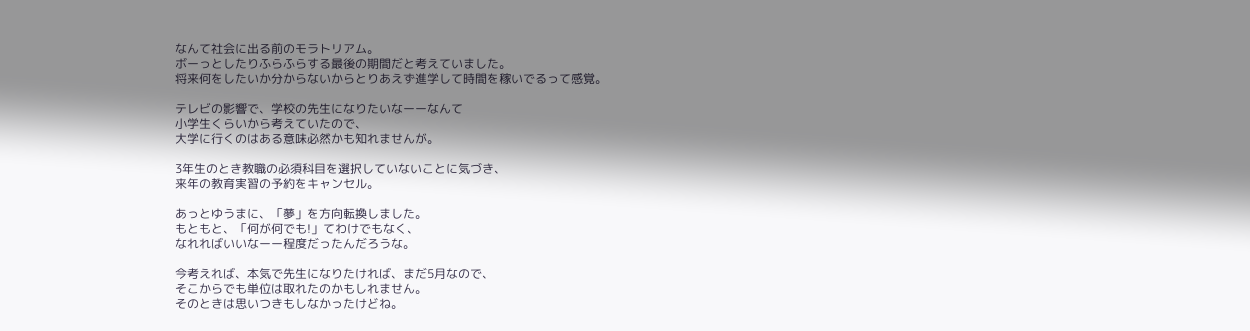なんて社会に出る前のモラトリアム。
ボーっとしたりふらふらする最後の期間だと考えていました。
将来何をしたいか分からないからとりあえず進学して時間を稼いでるって感覚。

テレビの影響で、学校の先生になりたいなーーなんて
小学生くらいから考えていたので、
大学に行くのはある意味必然かも知れませんが。

3年生のとき教職の必須科目を選択していないことに気づき、
来年の教育実習の予約をキャンセル。

あっとゆうまに、「夢」を方向転換しました。
もともと、「何が何でも!」てわけでもなく、
なれればいいなーー程度だったんだろうな。

今考えれば、本気で先生になりたければ、まだ5月なので、
そこからでも単位は取れたのかもしれません。
そのときは思いつきもしなかったけどね。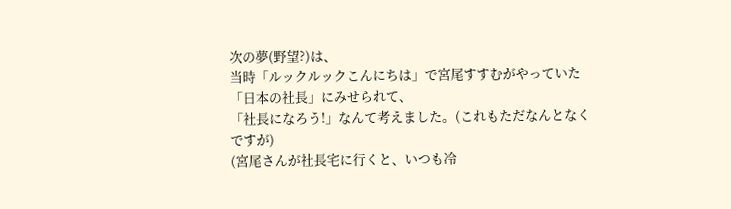次の夢(野望?)は、
当時「ルックルックこんにちは」で宮尾すすむがやっていた
「日本の社長」にみせられて、
「社長になろう!」なんて考えました。(これもただなんとなくですが)
(宮尾さんが社長宅に行くと、いつも冷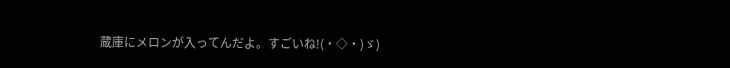蔵庫にメロンが入ってんだよ。すごいね!(・◇・)ゞ)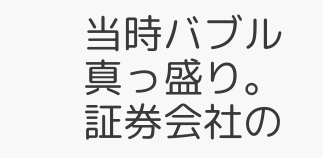当時バブル真っ盛り。
証券会社の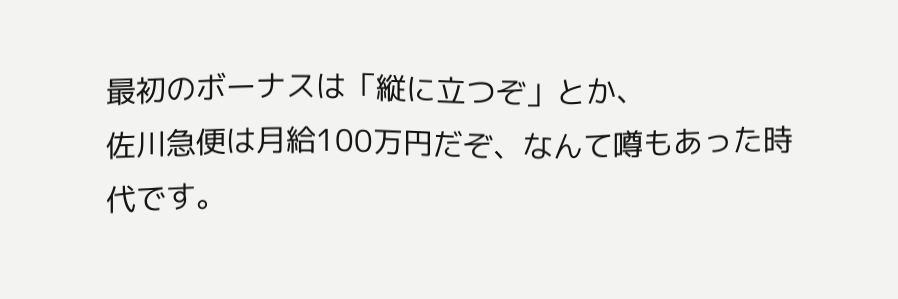最初のボーナスは「縦に立つぞ」とか、
佐川急便は月給100万円だぞ、なんて噂もあった時代です。